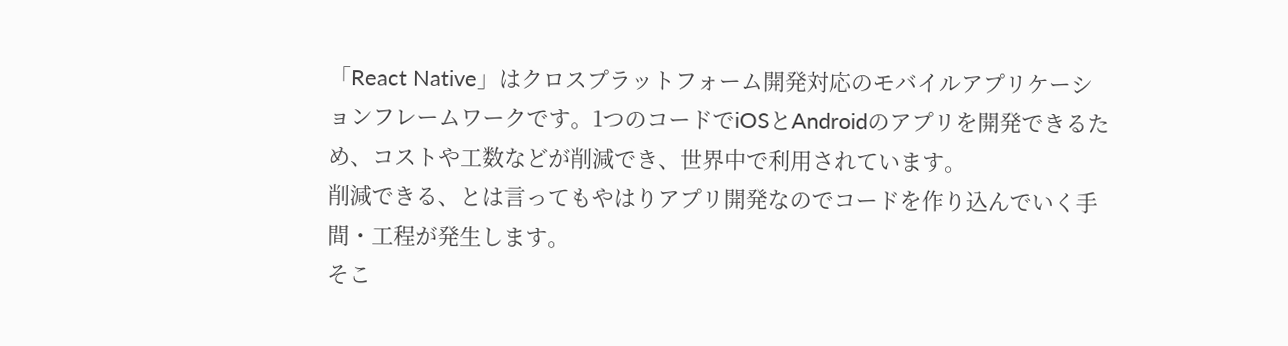「React Native」はクロスプラットフォーム開発対応のモバイルアプリケーションフレームワークです。1つのコードでiOSとAndroidのアプリを開発できるため、コストや工数などが削減でき、世界中で利用されています。
削減できる、とは言ってもやはりアプリ開発なのでコードを作り込んでいく手間・工程が発生します。
そこ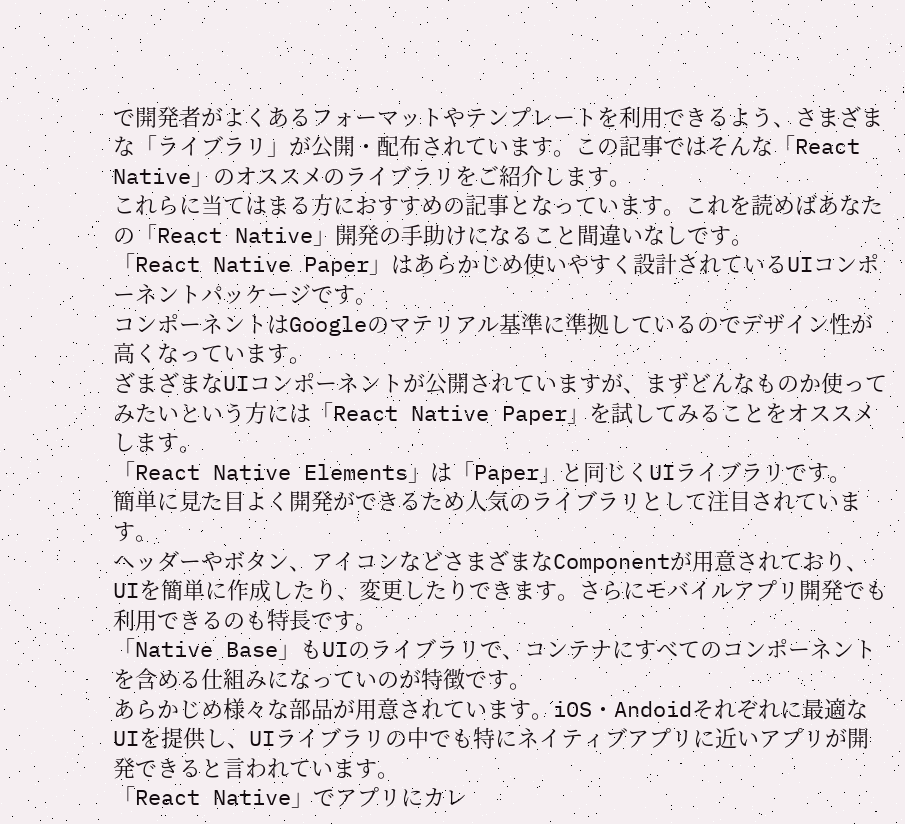で開発者がよくあるフォーマットやテンプレートを利用できるよう、さまざまな「ライブラリ」が公開・配布されています。この記事ではそんな「React Native」のオススメのライブラリをご紹介します。
これらに当てはまる方におすすめの記事となっています。これを読めばあなたの「React Native」開発の手助けになること間違いなしです。
「React Native Paper」はあらかじめ使いやすく設計されているUIコンポーネントパッケージです。
コンポーネントはGoogleのマテリアル基準に準拠しているのでデザイン性が高くなっています。
ざまざまなUIコンポーネントが公開されていますが、まずどんなものか使ってみたいという方には「React Native Paper」を試してみることをオススメします。
「React Native Elements」は「Paper」と同じくUIライブラリです。
簡単に見た目よく開発ができるため人気のライブラリとして注目されています。
ヘッダーやボタン、アイコンなどさまざまなComponentが用意されており、UIを簡単に作成したり、変更したりできます。さらにモバイルアプリ開発でも利用できるのも特長です。
「Native Base」もUIのライブラリで、コンテナにすべてのコンポーネントを含める仕組みになっていのが特徴です。
あらかじめ様々な部品が用意されています。iOS・Andoidそれぞれに最適なUIを提供し、UIライブラリの中でも特にネイティブアプリに近いアプリが開発できると言われています。
「React Native」でアプリにカレ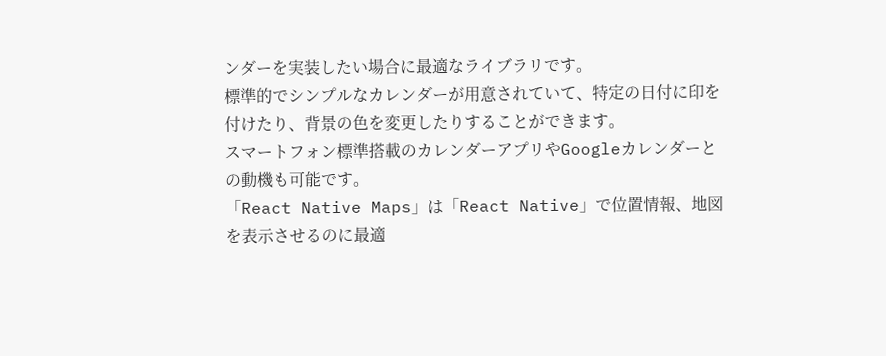ンダーを実装したい場合に最適なライブラリです。
標準的でシンプルなカレンダーが用意されていて、特定の日付に印を付けたり、背景の色を変更したりすることができます。
スマートフォン標準搭載のカレンダーアプリやGoogleカレンダーとの動機も可能です。
「React Native Maps」は「React Native」で位置情報、地図を表示させるのに最適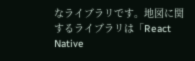なライブラリです。地図に関するライブラリは「React Native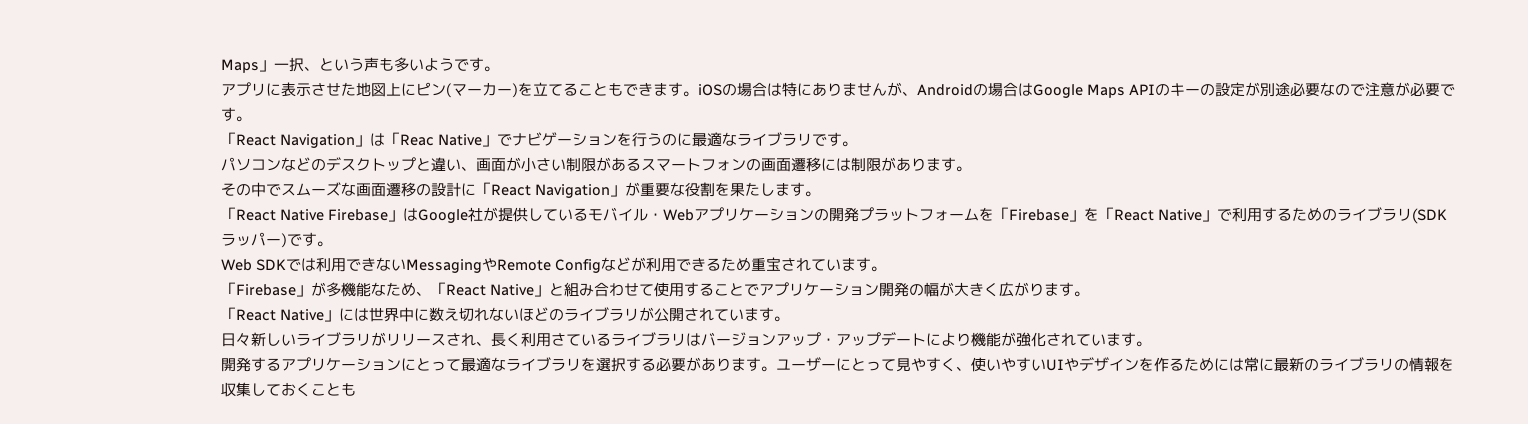Maps」一択、という声も多いようです。
アプリに表示させた地図上にピン(マーカー)を立てることもできます。iOSの場合は特にありませんが、Androidの場合はGoogle Maps APIのキーの設定が別途必要なので注意が必要です。
「React Navigation」は「Reac Native」でナビゲーションを行うのに最適なライブラリです。
パソコンなどのデスクトップと違い、画面が小さい制限があるスマートフォンの画面遷移には制限があります。
その中でスムーズな画面遷移の設計に「React Navigation」が重要な役割を果たします。
「React Native Firebase」はGoogle社が提供しているモバイル・Webアプリケーションの開発プラットフォームを「Firebase」を「React Native」で利用するためのライブラリ(SDKラッパー)です。
Web SDKでは利用できないMessagingやRemote Configなどが利用できるため重宝されています。
「Firebase」が多機能なため、「React Native」と組み合わせて使用することでアプリケーション開発の幅が大きく広がります。
「React Native」には世界中に数え切れないほどのライブラリが公開されています。
日々新しいライブラリがリリースされ、長く利用さているライブラリはバージョンアップ・アップデートにより機能が強化されています。
開発するアプリケーションにとって最適なライブラリを選択する必要があります。ユーザーにとって見やすく、使いやすいUIやデザインを作るためには常に最新のライブラリの情報を収集しておくことも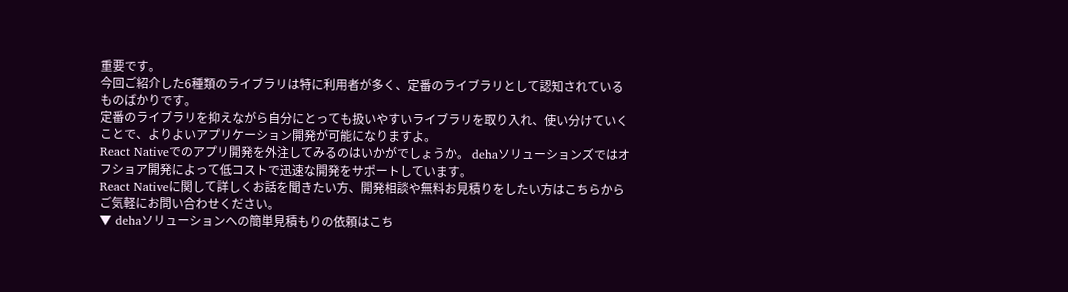重要です。
今回ご紹介した6種類のライブラリは特に利用者が多く、定番のライブラリとして認知されているものばかりです。
定番のライブラリを抑えながら自分にとっても扱いやすいライブラリを取り入れ、使い分けていくことで、よりよいアプリケーション開発が可能になりますよ。
React Nativeでのアプリ開発を外注してみるのはいかがでしょうか。 dehaソリューションズではオフショア開発によって低コストで迅速な開発をサポートしています。
React Nativeに関して詳しくお話を聞きたい方、開発相談や無料お見積りをしたい方はこちらからご気軽にお問い合わせください。
▼ dehaソリューションへの簡単見積もりの依頼はこち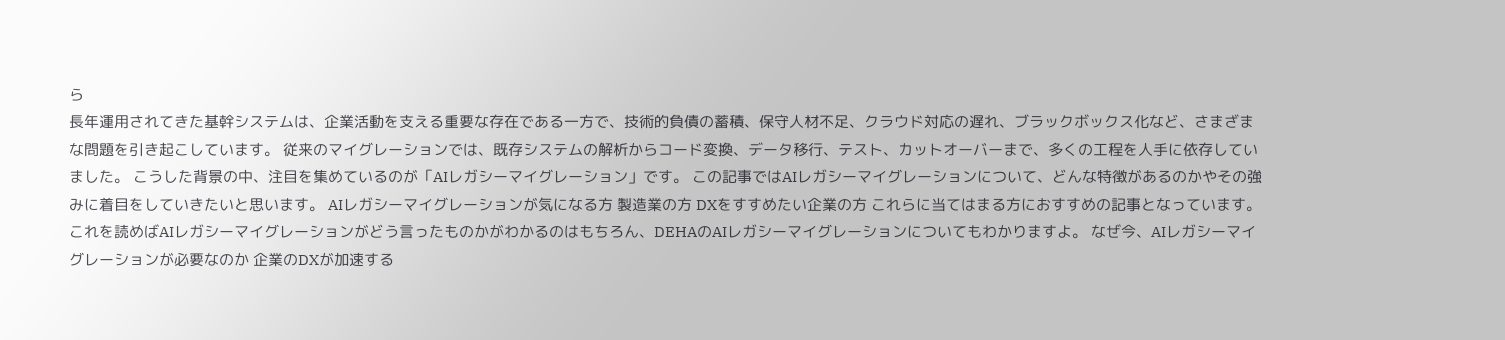ら
長年運用されてきた基幹システムは、企業活動を支える重要な存在である一方で、技術的負債の蓄積、保守人材不足、クラウド対応の遅れ、ブラックボックス化など、さまざまな問題を引き起こしています。 従来のマイグレーションでは、既存システムの解析からコード変換、データ移行、テスト、カットオーバーまで、多くの工程を人手に依存していました。 こうした背景の中、注目を集めているのが「AIレガシーマイグレーション」です。 この記事ではAIレガシーマイグレーションについて、どんな特徴があるのかやその強みに着目をしていきたいと思います。 AIレガシーマイグレーションが気になる方 製造業の方 DXをすすめたい企業の方 これらに当てはまる方におすすめの記事となっています。これを読めばAIレガシーマイグレーションがどう言ったものかがわかるのはもちろん、DEHAのAIレガシーマイグレーションについてもわかりますよ。 なぜ今、AIレガシーマイグレーションが必要なのか 企業のDXが加速する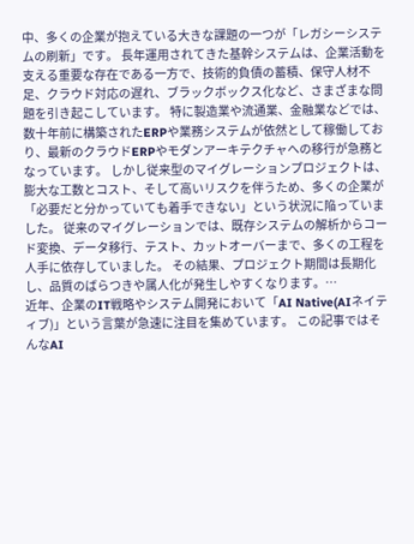中、多くの企業が抱えている大きな課題の一つが「レガシーシステムの刷新」です。 長年運用されてきた基幹システムは、企業活動を支える重要な存在である一方で、技術的負債の蓄積、保守人材不足、クラウド対応の遅れ、ブラックボックス化など、さまざまな問題を引き起こしています。 特に製造業や流通業、金融業などでは、数十年前に構築されたERPや業務システムが依然として稼働しており、最新のクラウドERPやモダンアーキテクチャへの移行が急務となっています。 しかし従来型のマイグレーションプロジェクトは、膨大な工数とコスト、そして高いリスクを伴うため、多くの企業が「必要だと分かっていても着手できない」という状況に陥っていました。 従来のマイグレーションでは、既存システムの解析からコード変換、データ移行、テスト、カットオーバーまで、多くの工程を人手に依存していました。 その結果、プロジェクト期間は長期化し、品質のばらつきや属人化が発生しやすくなります。…
近年、企業のIT戦略やシステム開発において「AI Native(AIネイティブ)」という言葉が急速に注目を集めています。 この記事ではそんなAI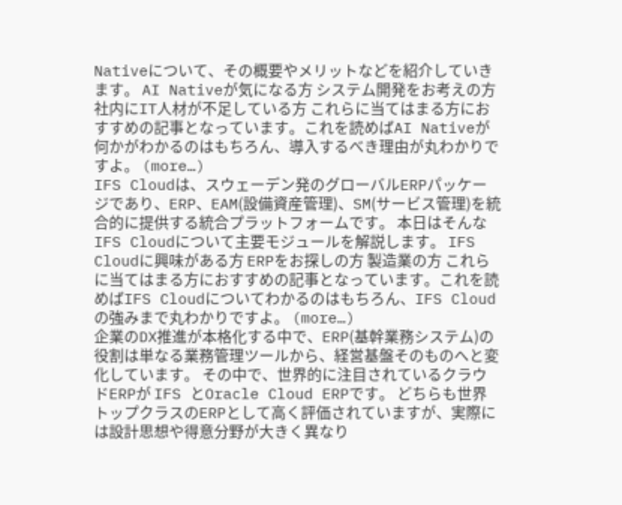Nativeについて、その概要やメリットなどを紹介していきます。 AI Nativeが気になる方 システム開発をお考えの方 社内にIT人材が不足している方 これらに当てはまる方におすすめの記事となっています。これを読めばAI Nativeが何かがわかるのはもちろん、導入するべき理由が丸わかりですよ。 (more…)
IFS Cloudは、スウェーデン発のグローバルERPパッケージであり、ERP、EAM(設備資産管理)、SM(サービス管理)を統合的に提供する統合プラットフォームです。 本日はそんなIFS Cloudについて主要モジュールを解説します。 IFS Cloudに興味がある方 ERPをお探しの方 製造業の方 これらに当てはまる方におすすめの記事となっています。これを読めばIFS Cloudについてわかるのはもちろん、IFS Cloudの強みまで丸わかりですよ。 (more…)
企業のDX推進が本格化する中で、ERP(基幹業務システム)の役割は単なる業務管理ツールから、経営基盤そのものへと変化しています。 その中で、世界的に注目されているクラウドERPが IFS とOracle Cloud ERPです。 どちらも世界トップクラスのERPとして高く評価されていますが、実際には設計思想や得意分野が大きく異なり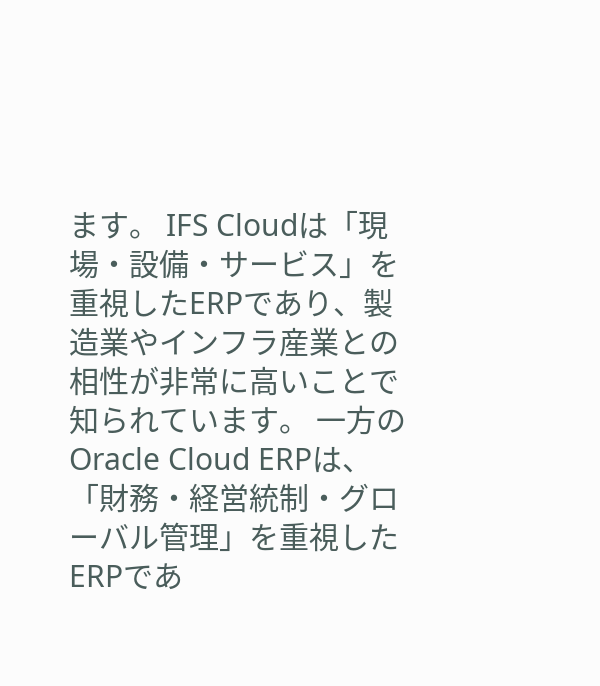ます。 IFS Cloudは「現場・設備・サービス」を重視したERPであり、製造業やインフラ産業との相性が非常に高いことで知られています。 一方のOracle Cloud ERPは、「財務・経営統制・グローバル管理」を重視したERPであ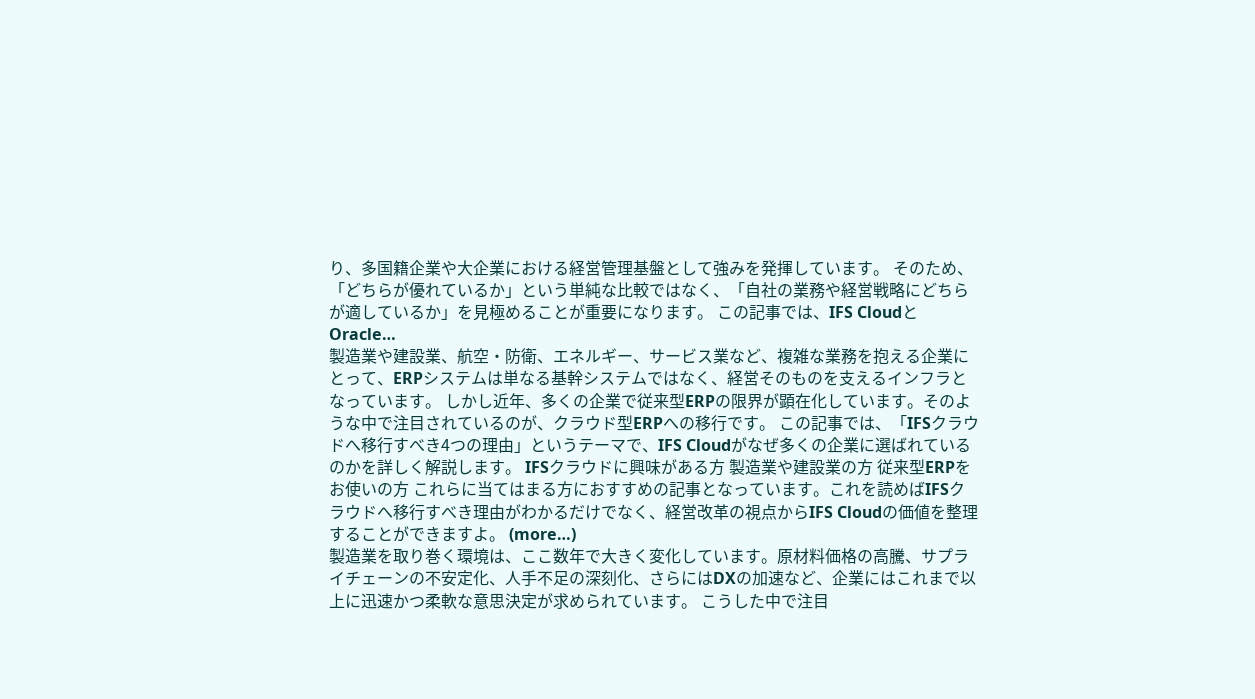り、多国籍企業や大企業における経営管理基盤として強みを発揮しています。 そのため、「どちらが優れているか」という単純な比較ではなく、「自社の業務や経営戦略にどちらが適しているか」を見極めることが重要になります。 この記事では、IFS CloudとOracle…
製造業や建設業、航空・防衛、エネルギー、サービス業など、複雑な業務を抱える企業にとって、ERPシステムは単なる基幹システムではなく、経営そのものを支えるインフラとなっています。 しかし近年、多くの企業で従来型ERPの限界が顕在化しています。そのような中で注目されているのが、クラウド型ERPへの移行です。 この記事では、「IFSクラウドへ移行すべき4つの理由」というテーマで、IFS Cloudがなぜ多くの企業に選ばれているのかを詳しく解説します。 IFSクラウドに興味がある方 製造業や建設業の方 従来型ERPをお使いの方 これらに当てはまる方におすすめの記事となっています。これを読めばIFSクラウドへ移行すべき理由がわかるだけでなく、経営改革の視点からIFS Cloudの価値を整理することができますよ。 (more…)
製造業を取り巻く環境は、ここ数年で大きく変化しています。原材料価格の高騰、サプライチェーンの不安定化、人手不足の深刻化、さらにはDXの加速など、企業にはこれまで以上に迅速かつ柔軟な意思決定が求められています。 こうした中で注目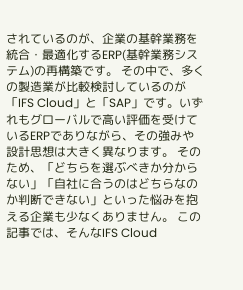されているのが、企業の基幹業務を統合・最適化するERP(基幹業務システム)の再構築です。 その中で、多くの製造業が比較検討しているのが「IFS Cloud」と「SAP」です。いずれもグローバルで高い評価を受けているERPでありながら、その強みや設計思想は大きく異なります。 そのため、「どちらを選ぶべきか分からない」「自社に合うのはどちらなのか判断できない」といった悩みを抱える企業も少なくありません。 この記事では、そんなIFS Cloud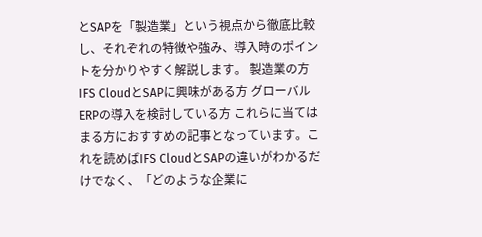とSAPを「製造業」という視点から徹底比較し、それぞれの特徴や強み、導入時のポイントを分かりやすく解説します。 製造業の方 IFS CloudとSAPに興味がある方 グローバルERPの導入を検討している方 これらに当てはまる方におすすめの記事となっています。これを読めばIFS CloudとSAPの違いがわかるだけでなく、「どのような企業に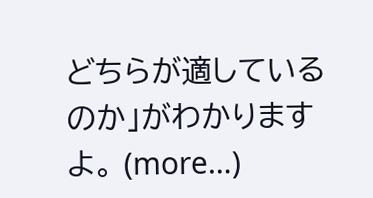どちらが適しているのか」がわかりますよ。 (more…)